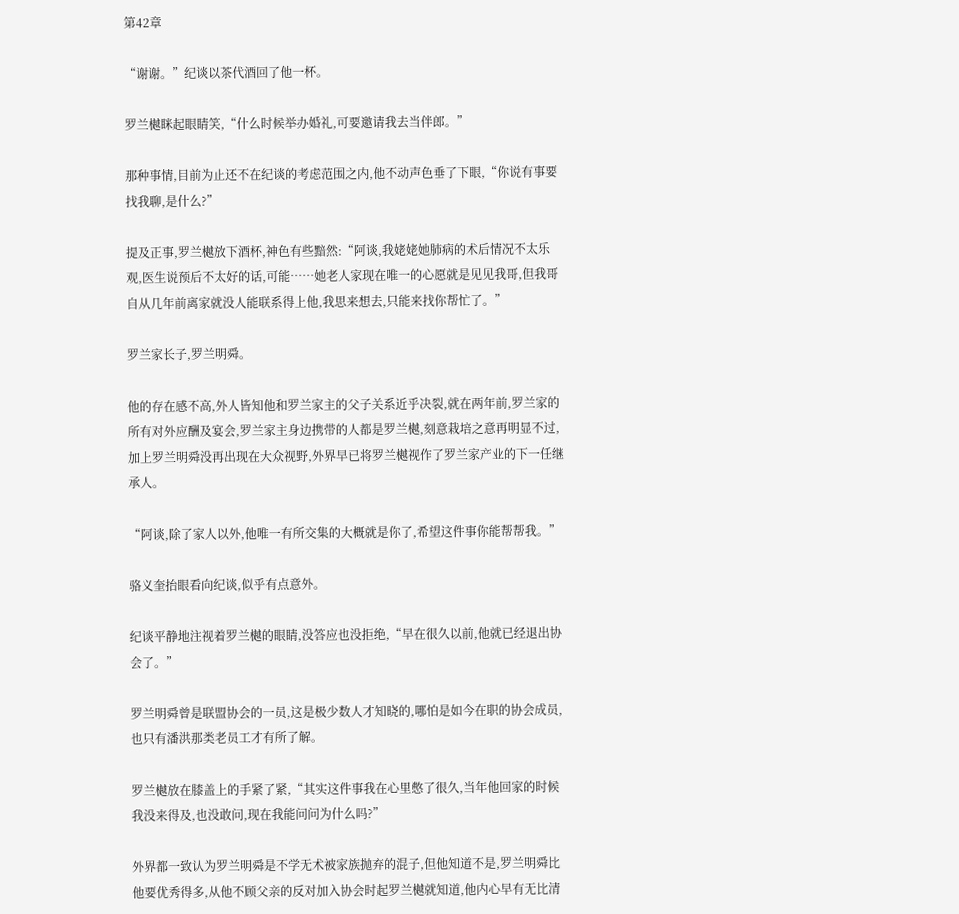第42章

“谢谢。”纪谈以茶代酒回了他一杯。

罗兰樾眯起眼睛笑,“什么时候举办婚礼,可要邀请我去当伴郎。”

那种事情,目前为止还不在纪谈的考虑范围之内,他不动声色垂了下眼,“你说有事要找我聊,是什么?”

提及正事,罗兰樾放下酒杯,神色有些黯然:“阿谈,我姥姥她肺病的术后情况不太乐观,医生说预后不太好的话,可能……她老人家现在唯一的心愿就是见见我哥,但我哥自从几年前离家就没人能联系得上他,我思来想去,只能来找你帮忙了。”

罗兰家长子,罗兰明舜。

他的存在感不高,外人皆知他和罗兰家主的父子关系近乎决裂,就在两年前,罗兰家的所有对外应酬及宴会,罗兰家主身边携带的人都是罗兰樾,刻意栽培之意再明显不过,加上罗兰明舜没再出现在大众视野,外界早已将罗兰樾视作了罗兰家产业的下一任继承人。

“阿谈,除了家人以外,他唯一有所交集的大概就是你了,希望这件事你能帮帮我。”

骆义奎抬眼看向纪谈,似乎有点意外。

纪谈平静地注视着罗兰樾的眼睛,没答应也没拒绝,“早在很久以前,他就已经退出协会了。”

罗兰明舜曾是联盟协会的一员,这是极少数人才知晓的,哪怕是如今在职的协会成员,也只有潘洪那类老员工才有所了解。

罗兰樾放在膝盖上的手紧了紧,“其实这件事我在心里憋了很久,当年他回家的时候我没来得及,也没敢问,现在我能问问为什么吗?”

外界都一致认为罗兰明舜是不学无术被家族抛弃的混子,但他知道不是,罗兰明舜比他要优秀得多,从他不顾父亲的反对加入协会时起罗兰樾就知道,他内心早有无比清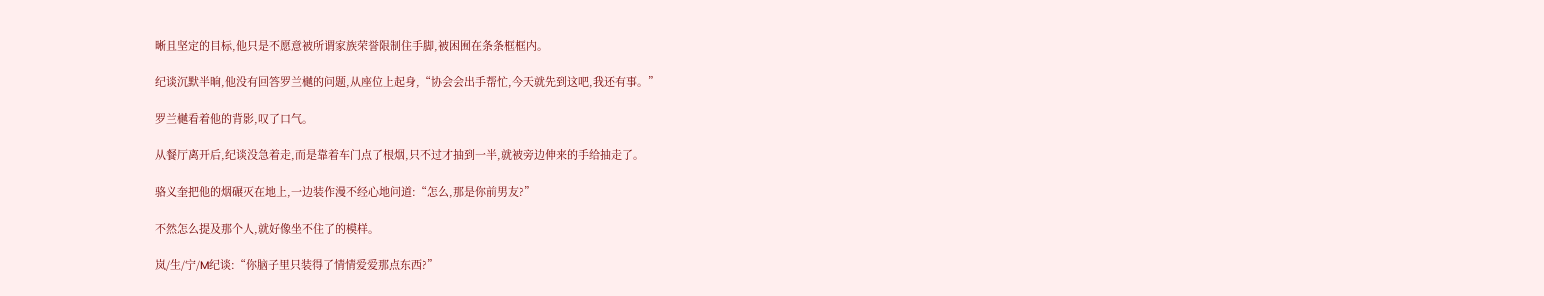晰且坚定的目标,他只是不愿意被所谓家族荣誉限制住手脚,被困囿在条条框框内。

纪谈沉默半晌,他没有回答罗兰樾的问题,从座位上起身,“协会会出手帮忙,今天就先到这吧,我还有事。”

罗兰樾看着他的背影,叹了口气。

从餐厅离开后,纪谈没急着走,而是靠着车门点了根烟,只不过才抽到一半,就被旁边伸来的手给抽走了。

骆义奎把他的烟碾灭在地上,一边装作漫不经心地问道:“怎么,那是你前男友?”

不然怎么提及那个人,就好像坐不住了的模样。

岚/生/宁/M纪谈:“你脑子里只装得了情情爱爱那点东西?”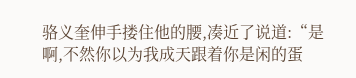骆义奎伸手搂住他的腰,凑近了说道:“是啊,不然你以为我成天跟着你是闲的蛋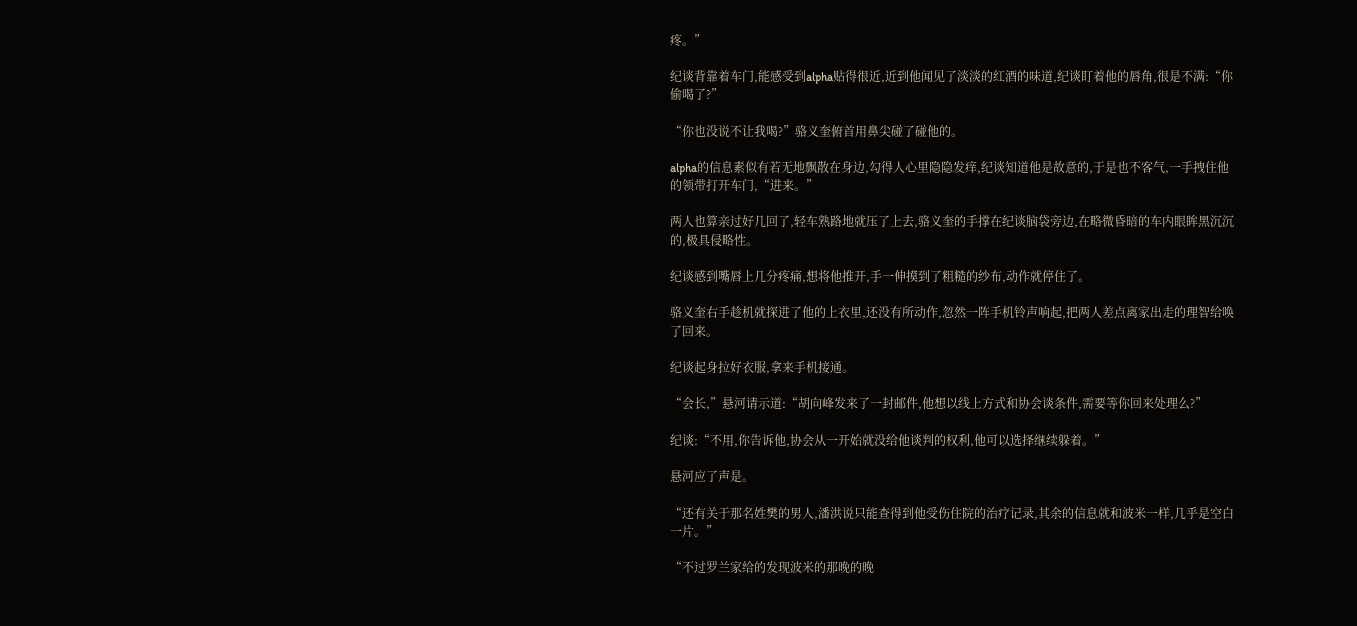疼。”

纪谈背靠着车门,能感受到alpha贴得很近,近到他闻见了淡淡的红酒的味道,纪谈盯着他的唇角,很是不满:“你偷喝了?”

“你也没说不让我喝?”骆义奎俯首用鼻尖碰了碰他的。

alpha的信息素似有若无地飘散在身边,勾得人心里隐隐发痒,纪谈知道他是故意的,于是也不客气,一手拽住他的领带打开车门,“进来。”

两人也算亲过好几回了,轻车熟路地就压了上去,骆义奎的手撑在纪谈脑袋旁边,在略微昏暗的车内眼眸黑沉沉的,极具侵略性。

纪谈感到嘴唇上几分疼痛,想将他推开,手一伸摸到了粗糙的纱布,动作就停住了。

骆义奎右手趁机就探进了他的上衣里,还没有所动作,忽然一阵手机铃声响起,把两人差点离家出走的理智给唤了回来。

纪谈起身拉好衣服,拿来手机接通。

“会长,”悬河请示道:“胡向峰发来了一封邮件,他想以线上方式和协会谈条件,需要等你回来处理么?”

纪谈:“不用,你告诉他,协会从一开始就没给他谈判的权利,他可以选择继续躲着。”

悬河应了声是。

“还有关于那名姓樊的男人,潘洪说只能查得到他受伤住院的治疗记录,其余的信息就和波米一样,几乎是空白一片。”

“不过罗兰家给的发现波米的那晚的晚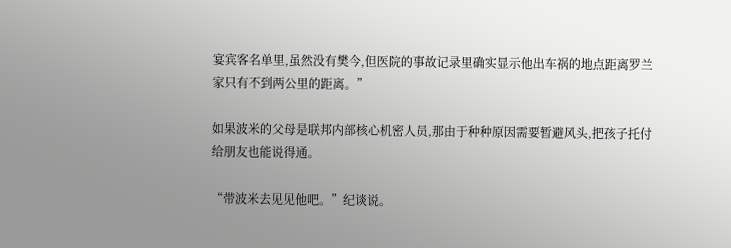宴宾客名单里,虽然没有樊今,但医院的事故记录里确实显示他出车祸的地点距离罗兰家只有不到两公里的距离。”

如果波米的父母是联邦内部核心机密人员,那由于种种原因需要暂避风头,把孩子托付给朋友也能说得通。

“带波米去见见他吧。”纪谈说。